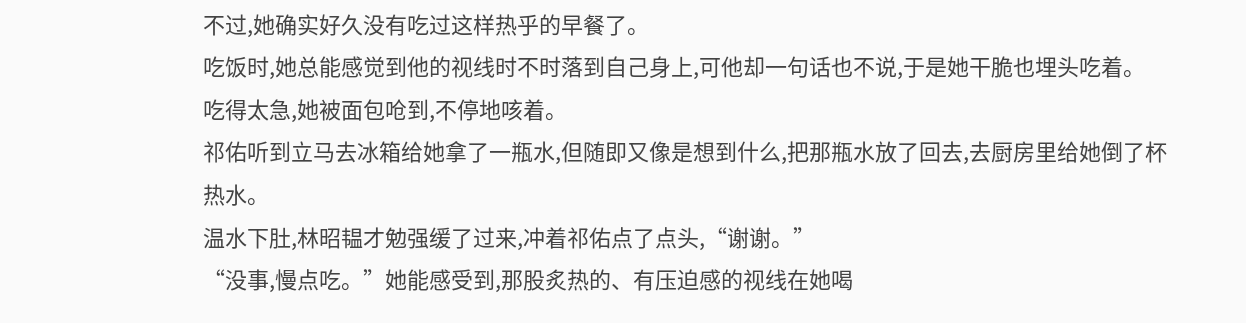不过,她确实好久没有吃过这样热乎的早餐了。
吃饭时,她总能感觉到他的视线时不时落到自己身上,可他却一句话也不说,于是她干脆也埋头吃着。
吃得太急,她被面包呛到,不停地咳着。
祁佑听到立马去冰箱给她拿了一瓶水,但随即又像是想到什么,把那瓶水放了回去,去厨房里给她倒了杯热水。
温水下肚,林昭韫才勉强缓了过来,冲着祁佑点了点头,“谢谢。”
“没事,慢点吃。”她能感受到,那股炙热的、有压迫感的视线在她喝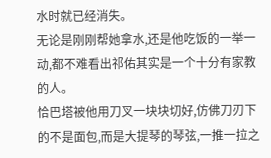水时就已经消失。
无论是刚刚帮她拿水,还是他吃饭的一举一动,都不难看出祁佑其实是一个十分有家教的人。
恰巴塔被他用刀叉一块块切好,仿佛刀刃下的不是面包,而是大提琴的琴弦,一推一拉之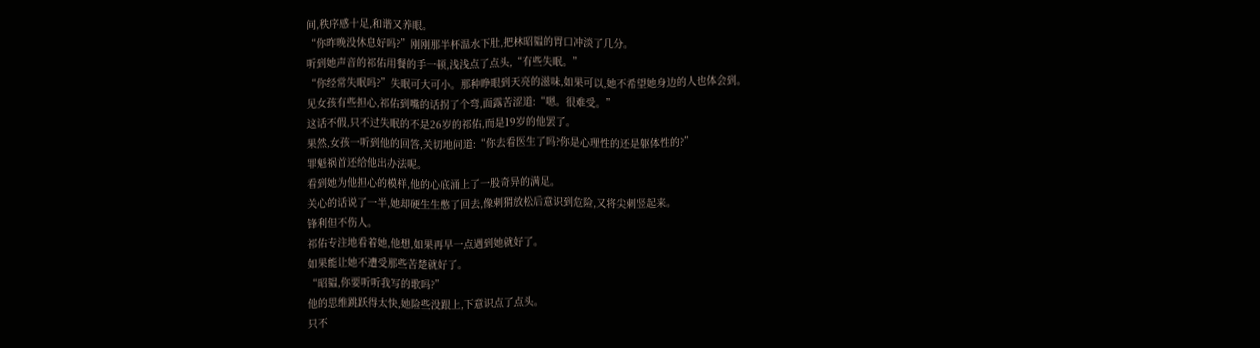间,秩序感十足,和谐又养眼。
“你昨晚没休息好吗?”刚刚那半杯温水下肚,把林昭韫的胃口冲淡了几分。
听到她声音的祁佑用餐的手一顿,浅浅点了点头,“有些失眠。”
“你经常失眠吗?”失眠可大可小。那种睁眼到天亮的滋味,如果可以,她不希望她身边的人也体会到。
见女孩有些担心,祁佑到嘴的话拐了个弯,面露苦涩道:“嗯。很难受。”
这话不假,只不过失眠的不是26岁的祁佑,而是19岁的他罢了。
果然,女孩一听到他的回答,关切地问道:“你去看医生了吗?你是心理性的还是躯体性的?”
罪魁祸首还给他出办法呢。
看到她为他担心的模样,他的心底涌上了一股奇异的满足。
关心的话说了一半,她却硬生生憋了回去,像刺猬放松后意识到危险,又将尖刺竖起来。
锋利但不伤人。
祁佑专注地看着她,他想,如果再早一点遇到她就好了。
如果能让她不遭受那些苦楚就好了。
“昭韫,你要听听我写的歌吗?”
他的思维跳跃得太快,她险些没跟上,下意识点了点头。
只不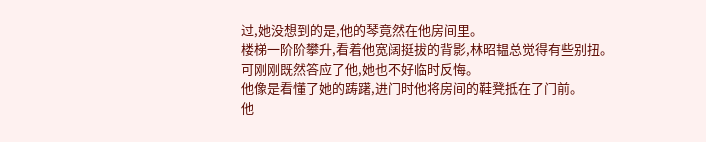过,她没想到的是,他的琴竟然在他房间里。
楼梯一阶阶攀升,看着他宽阔挺拔的背影,林昭韫总觉得有些别扭。
可刚刚既然答应了他,她也不好临时反悔。
他像是看懂了她的踌躇,进门时他将房间的鞋凳抵在了门前。
他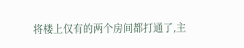将楼上仅有的两个房间都打通了,主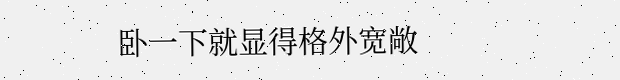卧一下就显得格外宽敞